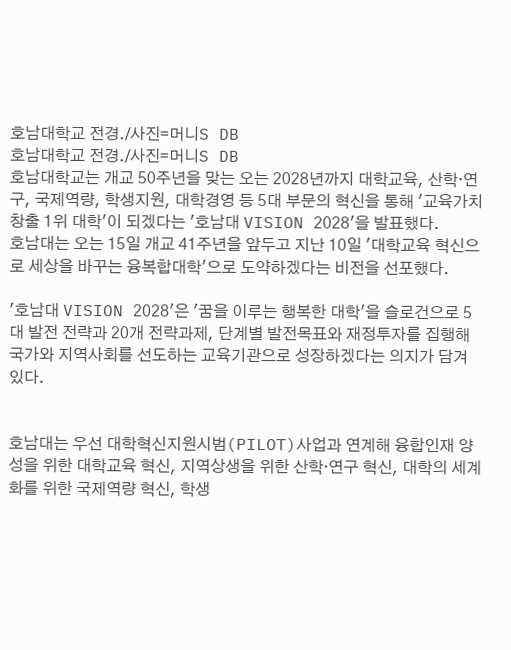호남대학교 전경./사진=머니S DB
호남대학교 전경./사진=머니S DB
호남대학교는 개교 50주년을 맞는 오는 2028년까지 대학교육, 산학·연구, 국제역량, 학생지원, 대학경영 등 5대 부문의 혁신을 통해 '교육가치 창출 1위 대학'이 되겠다는 '호남대 VISION 2028'을 발표했다.
호남대는 오는 15일 개교 41주년을 앞두고 지난 10일 '대학교육 혁신으로 세상을 바꾸는 융복합대학'으로 도약하겠다는 비전을 선포했다.

'호남대 VISION 2028'은 '꿈을 이루는 행복한 대학'을 슬로건으로 5대 발전 전략과 20개 전략과제, 단계별 발전목표와 재정투자를 집행해 국가와 지역사회를 선도하는 교육기관으로 성장하겠다는 의지가 담겨 있다.


호남대는 우선 대학혁신지원시범(PILOT)사업과 연계해 융합인재 양성을 위한 대학교육 혁신, 지역상생을 위한 산학·연구 혁신, 대학의 세계화를 위한 국제역량 혁신, 학생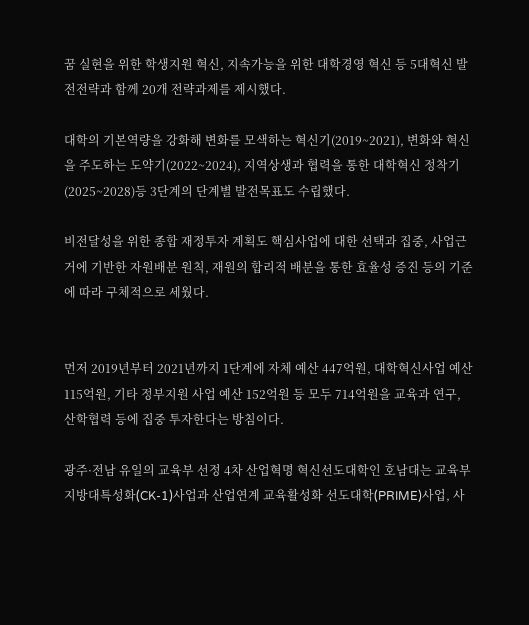꿈 실현을 위한 학생지원 혁신, 지속가능을 위한 대학경영 혁신 등 5대혁신 발전전략과 함께 20개 전략과제를 제시했다.

대학의 기본역량을 강화해 변화를 모색하는 혁신기(2019~2021), 변화와 혁신을 주도하는 도약기(2022~2024), 지역상생과 협력을 통한 대학혁신 정착기(2025~2028)등 3단계의 단계별 발전목표도 수립했다.

비전달성을 위한 종합 재정투자 계획도 핵심사업에 대한 선택과 집중, 사업근거에 기반한 자원배분 원칙, 재원의 합리적 배분을 통한 효율성 증진 등의 기준에 따라 구체적으로 세웠다.


먼저 2019년부터 2021년까지 1단계에 자체 예산 447억원, 대학혁신사업 예산 115억원, 기타 정부지원 사업 예산 152억원 등 모두 714억원을 교육과 연구, 산학협력 등에 집중 투자한다는 방침이다.

광주·전남 유일의 교육부 선정 4차 산업혁명 혁신선도대학인 호남대는 교육부 지방대특성화(CK-1)사업과 산업연계 교육활성화 선도대학(PRIME)사업, 사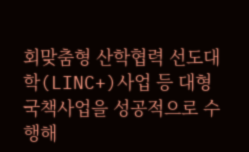회맞춤형 산학협력 선도대학(LINC+)사업 등 대형 국책사업을 성공적으로 수행해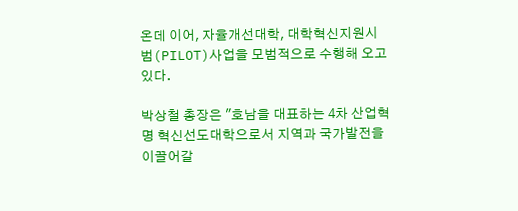온데 이어, 자율개선대학, 대학혁신지원시범(PILOT)사업을 모범적으로 수행해 오고 있다.

박상철 총장은 "호남을 대표하는 4차 산업혁명 혁신선도대학으로서 지역과 국가발전을 이끌어갈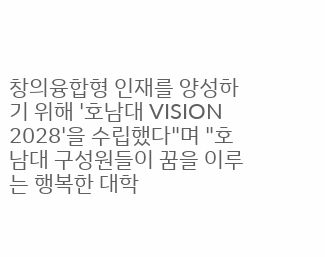창의융합형 인재를 양성하기 위해 '호남대 VISION 2028'을 수립했다"며 "호남대 구성원들이 꿈을 이루는 행복한 대학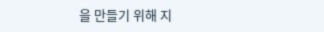을 만들기 위해 지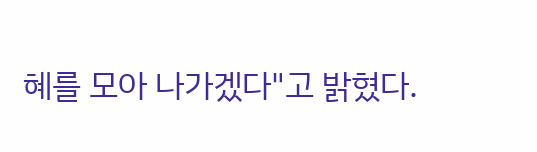혜를 모아 나가겠다"고 밝혔다.